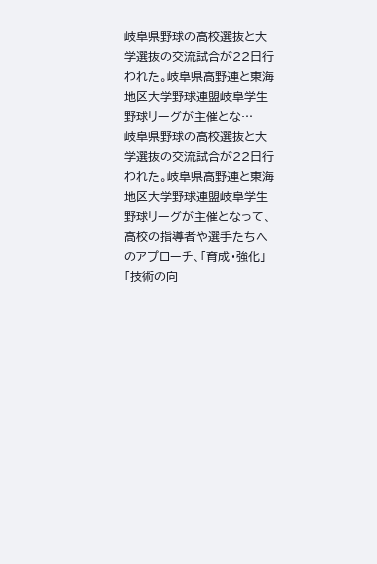岐阜県野球の高校選抜と大学選抜の交流試合が22日行われた。岐阜県高野連と東海地区大学野球連盟岐阜学生野球リーグが主催とな…
岐阜県野球の高校選抜と大学選抜の交流試合が22日行われた。岐阜県高野連と東海地区大学野球連盟岐阜学生野球リーグが主催となって、高校の指導者や選手たちへのアプローチ、「育成・強化」「技術の向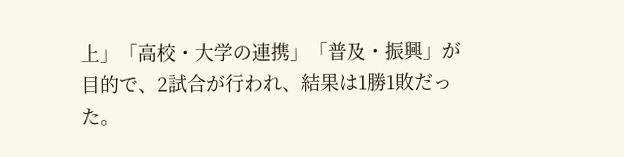上」「高校・大学の連携」「普及・振興」が目的で、2試合が行われ、結果は1勝1敗だった。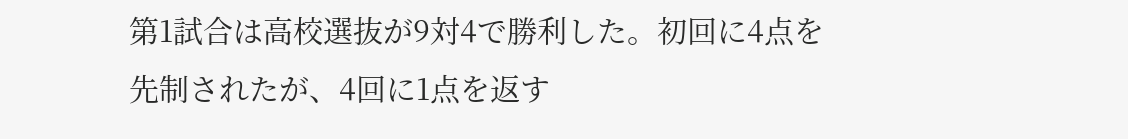第1試合は高校選抜が9対4で勝利した。初回に4点を先制されたが、4回に1点を返す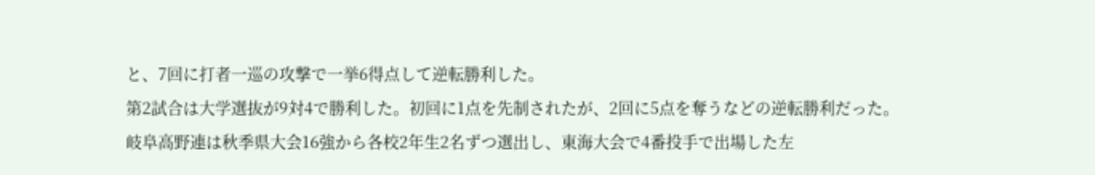と、7回に打者一巡の攻撃で一挙6得点して逆転勝利した。
第2試合は大学選抜が9対4で勝利した。初回に1点を先制されたが、2回に5点を奪うなどの逆転勝利だった。
岐阜高野連は秋季県大会16強から各校2年生2名ずつ選出し、東海大会で4番投手で出場した左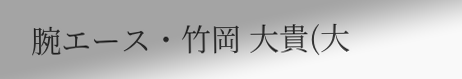腕エース・竹岡 大貴(大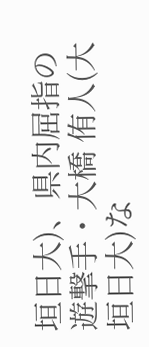垣日大)、県内屈指の遊撃手・大橋 侑人(大垣日大)な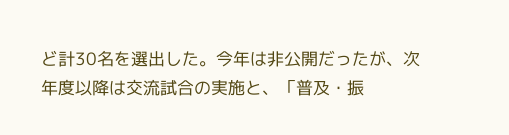ど計30名を選出した。今年は非公開だったが、次年度以降は交流試合の実施と、「普及・振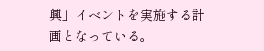興」イベントを実施する計画となっている。